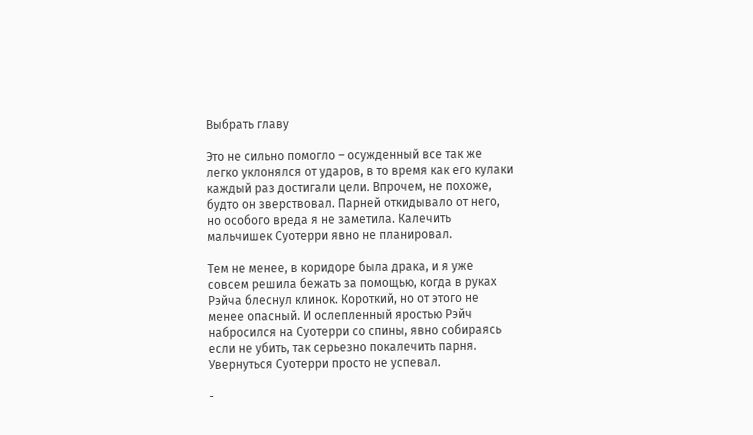Выбрать главу

Это не сильно помогло – осужденный все так же легко уклонялся от ударов, в то время как его кулаки каждый раз достигали цели. Впрочем, не похоже, будто он зверствовал. Парней откидывало от него, но особого вреда я не заметила. Калечить мальчишек Суотерри явно не планировал.

Тем не менее, в коридоре была драка, и я уже совсем решила бежать за помощью, когда в руках Рэйча блеснул клинок. Короткий, но от этого не менее опасный. И ослепленный яростью Рэйч набросился на Суотерри со спины, явно собираясь если не убить, так серьезно покалечить парня. Увернуться Суотерри просто не успевал.

-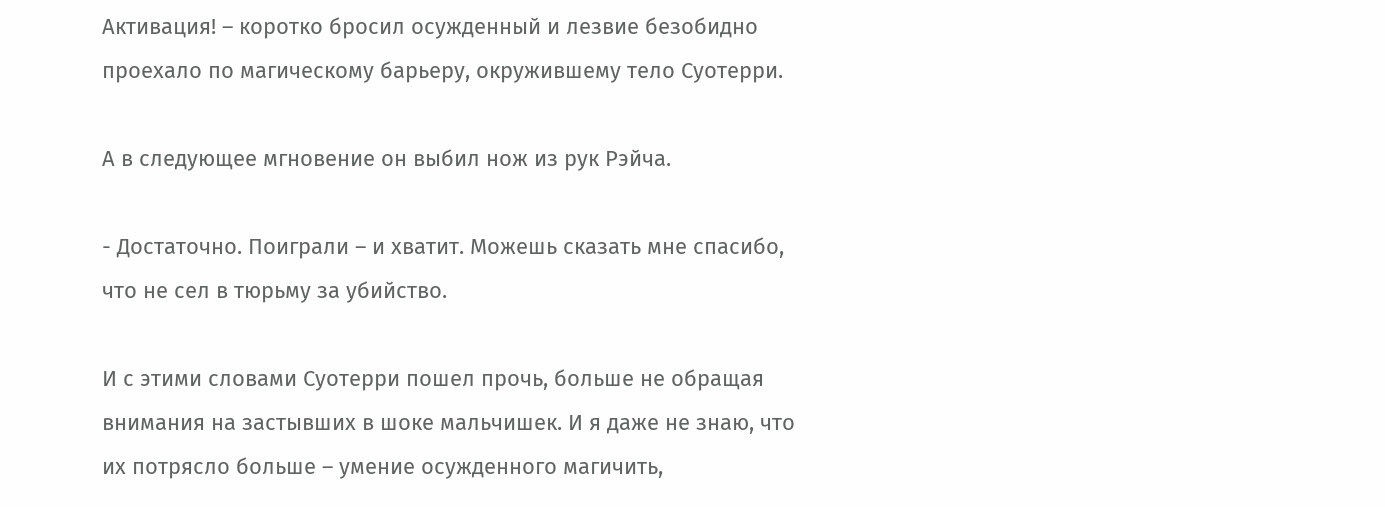Активация! – коротко бросил осужденный и лезвие безобидно проехало по магическому барьеру, окружившему тело Суотерри.

А в следующее мгновение он выбил нож из рук Рэйча.

- Достаточно. Поиграли – и хватит. Можешь сказать мне спасибо, что не сел в тюрьму за убийство.

И с этими словами Суотерри пошел прочь, больше не обращая внимания на застывших в шоке мальчишек. И я даже не знаю, что их потрясло больше – умение осужденного магичить,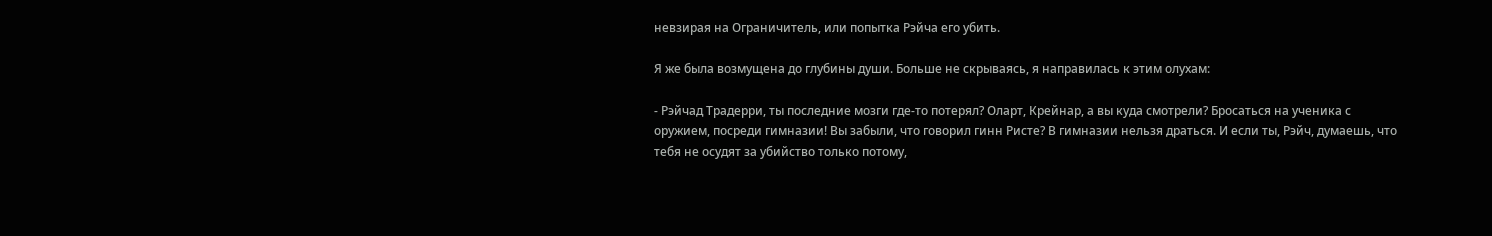невзирая на Ограничитель, или попытка Рэйча его убить.

Я же была возмущена до глубины души. Больше не скрываясь, я направилась к этим олухам:

- Рэйчад Традерри, ты последние мозги где-то потерял? Оларт, Крейнар, а вы куда смотрели? Бросаться на ученика с оружием, посреди гимназии! Вы забыли, что говорил гинн Ристе? В гимназии нельзя драться. И если ты, Рэйч, думаешь, что тебя не осудят за убийство только потому,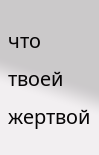что твоей жертвой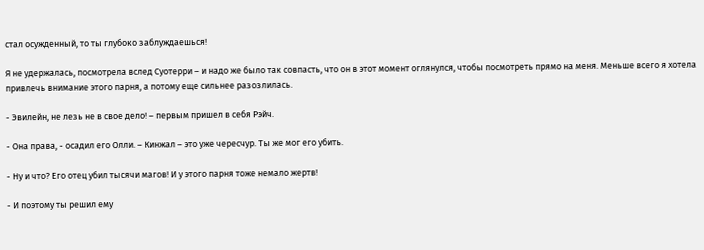стал осужденный, то ты глубоко заблуждаешься!

Я не удержалась, посмотрела вслед Суотерри – и надо же было так совпасть, что он в этот момент оглянулся, чтобы посмотреть прямо на меня. Меньше всего я хотела привлечь внимание этого парня, а потому еще сильнее разозлилась.

- Эвилейн, не лезь не в свое дело! – первым пришел в себя Рэйч.

- Она права, - осадил его Олли. – Кинжал – это уже чересчур. Ты же мог его убить.

- Ну и что? Его отец убил тысячи магов! И у этого парня тоже немало жертв!

- И поэтому ты решил ему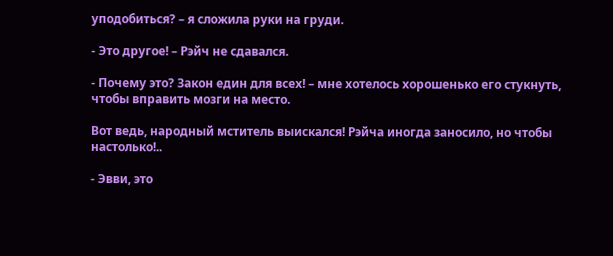уподобиться? – я сложила руки на груди.

- Это другое! – Рэйч не сдавался.

- Почему это? Закон един для всех! – мне хотелось хорошенько его стукнуть, чтобы вправить мозги на место.

Вот ведь, народный мститель выискался! Рэйча иногда заносило, но чтобы настолько!..

- Эвви, это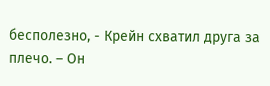бесполезно, - Крейн схватил друга за плечо. – Он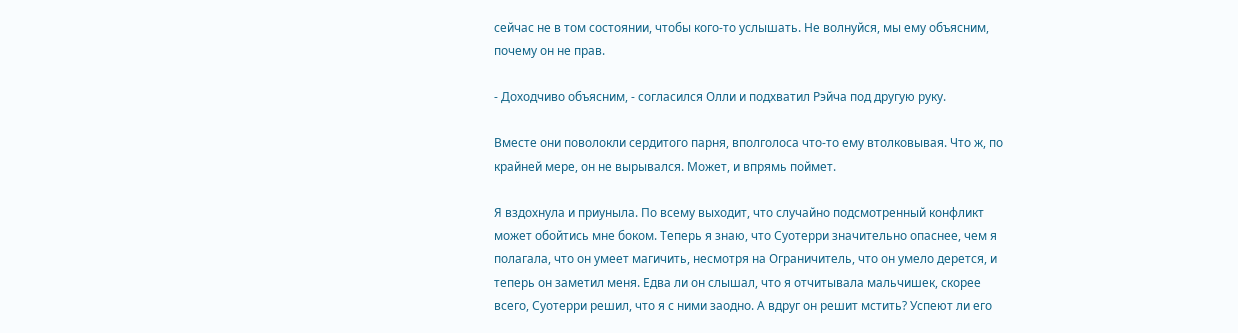сейчас не в том состоянии, чтобы кого-то услышать. Не волнуйся, мы ему объясним, почему он не прав.

- Доходчиво объясним, - согласился Олли и подхватил Рэйча под другую руку.

Вместе они поволокли сердитого парня, вполголоса что-то ему втолковывая. Что ж, по крайней мере, он не вырывался. Может, и впрямь поймет.

Я вздохнула и приуныла. По всему выходит, что случайно подсмотренный конфликт может обойтись мне боком. Теперь я знаю, что Суотерри значительно опаснее, чем я полагала, что он умеет магичить, несмотря на Ограничитель, что он умело дерется, и теперь он заметил меня. Едва ли он слышал, что я отчитывала мальчишек, скорее всего, Суотерри решил, что я с ними заодно. А вдруг он решит мстить? Успеют ли его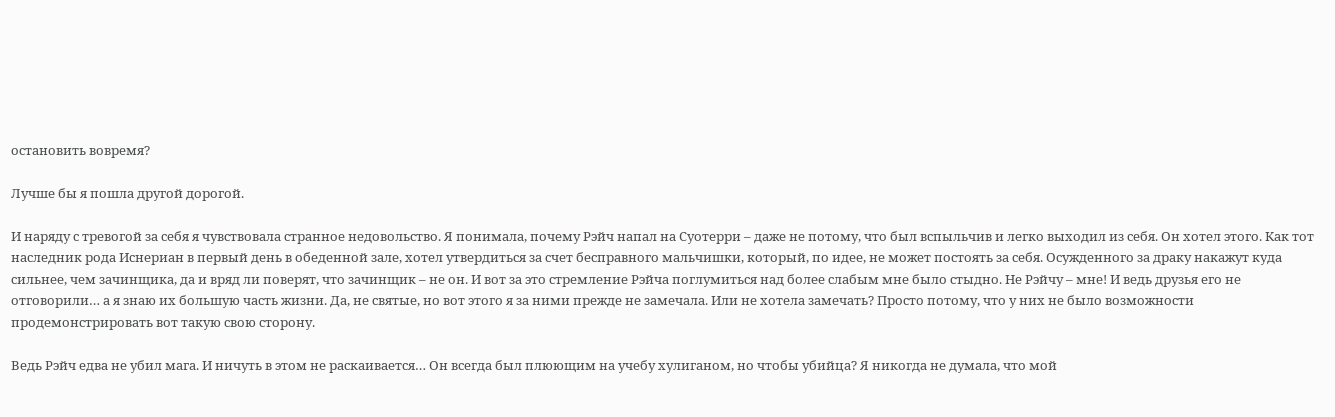остановить вовремя?

Лучше бы я пошла другой дорогой.

И наряду с тревогой за себя я чувствовала странное недовольство. Я понимала, почему Рэйч напал на Суотерри – даже не потому, что был вспыльчив и легко выходил из себя. Он хотел этого. Как тот наследник рода Иснериан в первый день в обеденной зале, хотел утвердиться за счет бесправного мальчишки, который, по идее, не может постоять за себя. Осужденного за драку накажут куда сильнее, чем зачинщика, да и вряд ли поверят, что зачинщик – не он. И вот за это стремление Рэйча поглумиться над более слабым мне было стыдно. Не Рэйчу – мне! И ведь друзья его не отговорили… а я знаю их большую часть жизни. Да, не святые, но вот этого я за ними прежде не замечала. Или не хотела замечать? Просто потому, что у них не было возможности продемонстрировать вот такую свою сторону.

Ведь Рэйч едва не убил мага. И ничуть в этом не раскаивается… Он всегда был плюющим на учебу хулиганом, но чтобы убийца? Я никогда не думала, что мой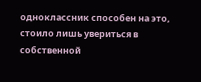одноклассник способен на это, стоило лишь увериться в собственной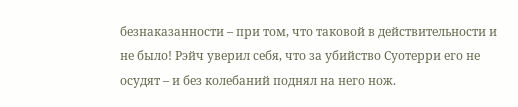безнаказанности – при том, что таковой в действительности и не было! Рэйч уверил себя, что за убийство Суотерри его не осудят – и без колебаний поднял на него нож.